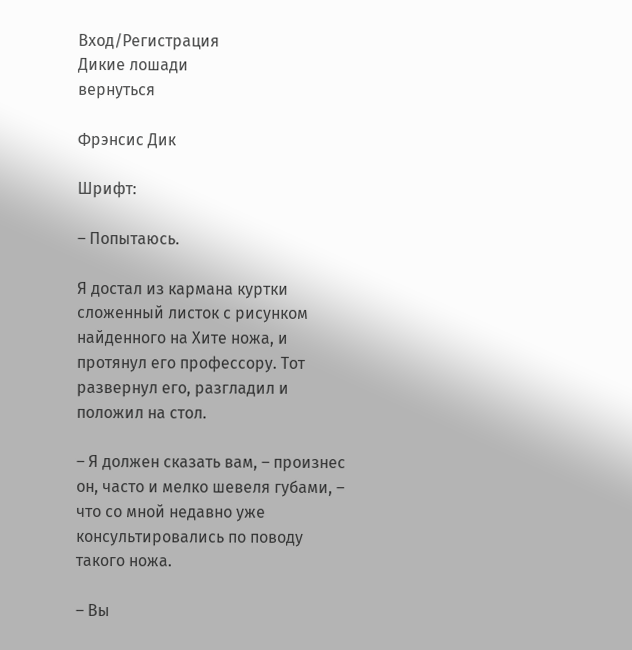Вход/Регистрация
Дикие лошади
вернуться

Фрэнсис Дик

Шрифт:

– Попытаюсь.

Я достал из кармана куртки сложенный листок с рисунком найденного на Хите ножа, и протянул его профессору. Тот развернул его, разгладил и положил на стол.

– Я должен сказать вам, – произнес он, часто и мелко шевеля губами, – что со мной недавно уже консультировались по поводу такого ножа.

– Вы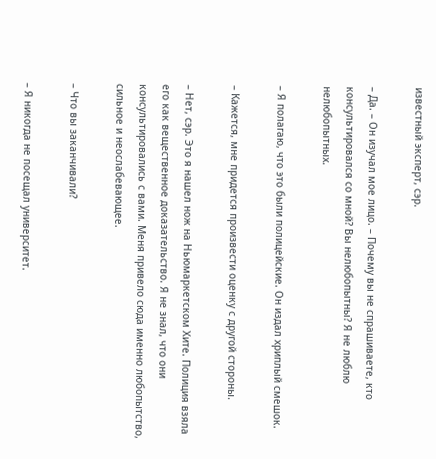известный эксперт, сэр.

– Да. – Он изучал мое лицо. – Почему вы не спрашиваете, кто консультировался со мной? Вы нелюбопытны? Я не люблю нелюбопытных.

– Я полагаю, что это были полицейские. Он издал хриплый смешок.

– Кажется, мне придется произвести оценку с другой стороны.

– Нет, сэр. Это я нашел нож на Ньюмаркетском Хите. Полиция взяла его как вещественное доказательство. Я не знал, что они консультировались с вами. Меня привело сюда именно любопытство, сильное и неослабевающее.

– Что вы заканчивали?

– Я никогда не посещал университет.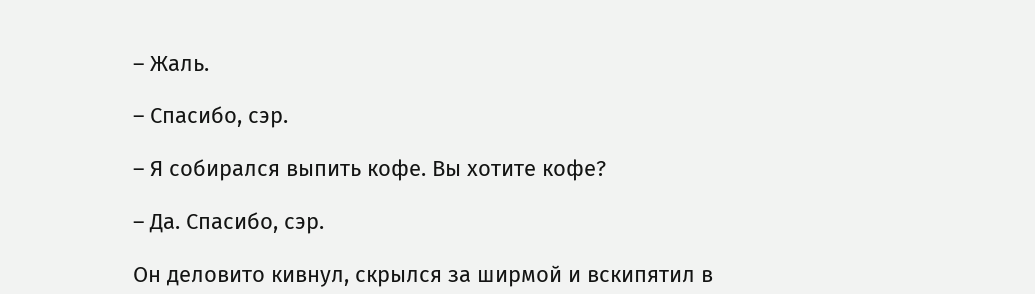– Жаль.

– Спасибо, сэр.

– Я собирался выпить кофе. Вы хотите кофе?

– Да. Спасибо, сэр.

Он деловито кивнул, скрылся за ширмой и вскипятил в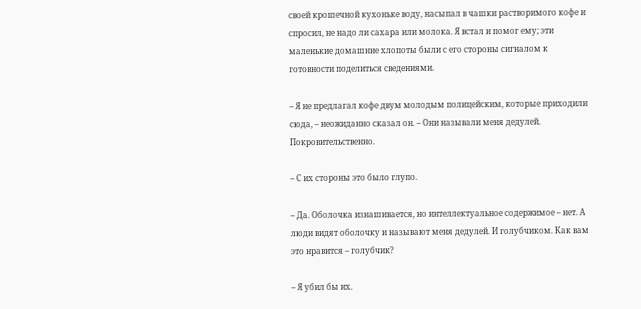своей крошечной кухоньке воду, насыпал в чашки растворимого кофе и спросил, не надо ли сахара или молока. Я встал и помог ему; эти маленькие домашние хлопоты были с его стороны сигналом к готовности поделиться сведениями.

– Я не предлагал кофе двум молодым полицейским, которые приходили сюда, – неожиданно сказал он. – Они называли меня дедулей. Покровительственно.

– С их стороны это было глупо.

– Да. Оболочка изнашивается, но интеллектуальное содержимое – нет. А люди видят оболочку и называют меня дедулей. И голубчиком. Как вам это нравится – голубчик?

– Я убил бы их.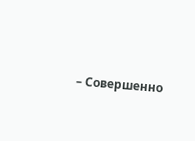– Совершенно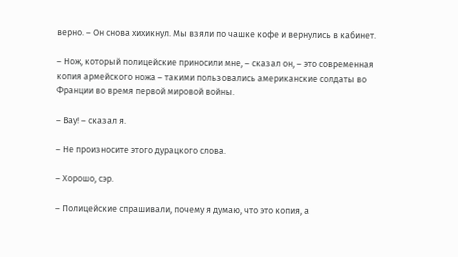верно. – Он снова хихикнул. Мы взяли по чашке кофе и вернулись в кабинет.

– Нож, который полицейские приносили мне, – сказал он, – это современная копия армейского ножа – такими пользовались американские солдаты во Франции во время первой мировой войны.

– Вау! – сказал я.

– Не произносите этого дурацкого слова.

– Хорошо, сэр.

– Полицейские спрашивали, почему я думаю, что это копия, а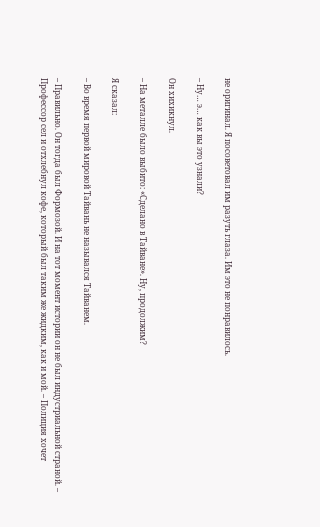не оригинал. Я посоветовал им разуть глаза. Им это не понравилось.

– Ну… э… как вы это узнали?

Он хихикнул.

– На металле было выбито: «Сделано в Тайване». Ну, продолжим?

Я сказал:

– Во время первой мировой Тайвань не назывался Тайванем.

– Правильно. Он тогда был Формозой. И на тот момент истории он не был индустриальной страной. – Профессор сел и отхлебнул кофе, который был таким же жидким, как и мой. – Полиция хочет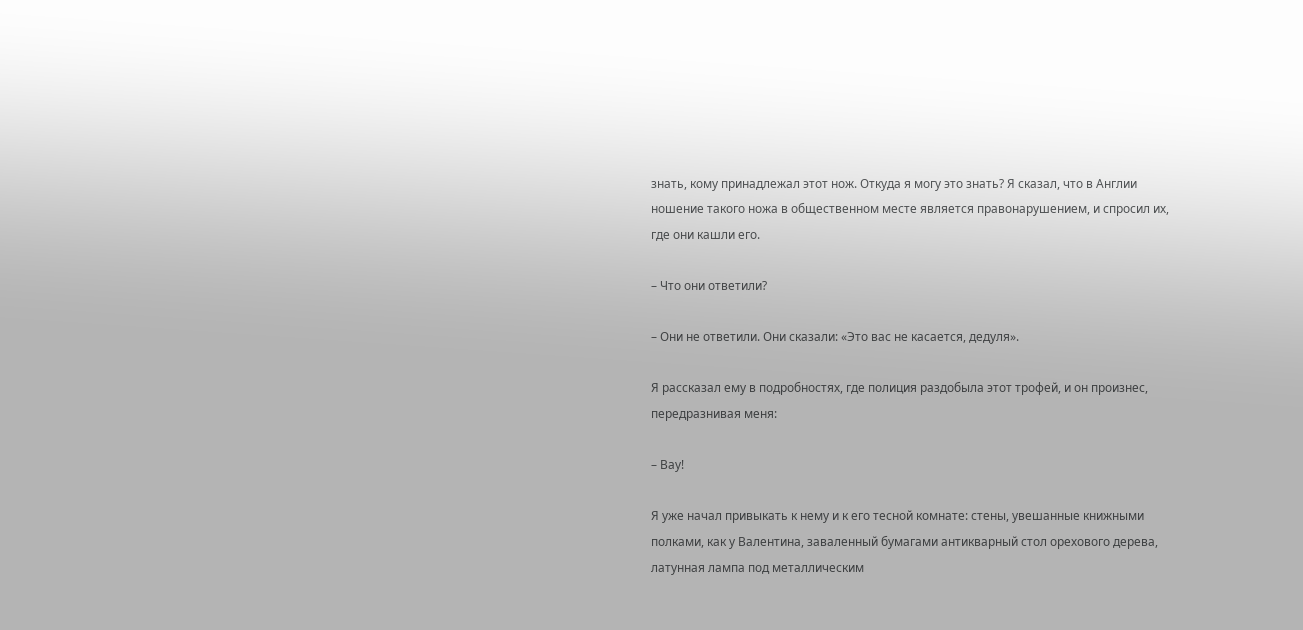знать, кому принадлежал этот нож. Откуда я могу это знать? Я сказал, что в Англии ношение такого ножа в общественном месте является правонарушением, и спросил их, где они кашли его.

– Что они ответили?

– Они не ответили. Они сказали: «Это вас не касается, дедуля».

Я рассказал ему в подробностях, где полиция раздобыла этот трофей, и он произнес, передразнивая меня:

– Вау!

Я уже начал привыкать к нему и к его тесной комнате: стены, увешанные книжными полками, как у Валентина, заваленный бумагами антикварный стол орехового дерева, латунная лампа под металлическим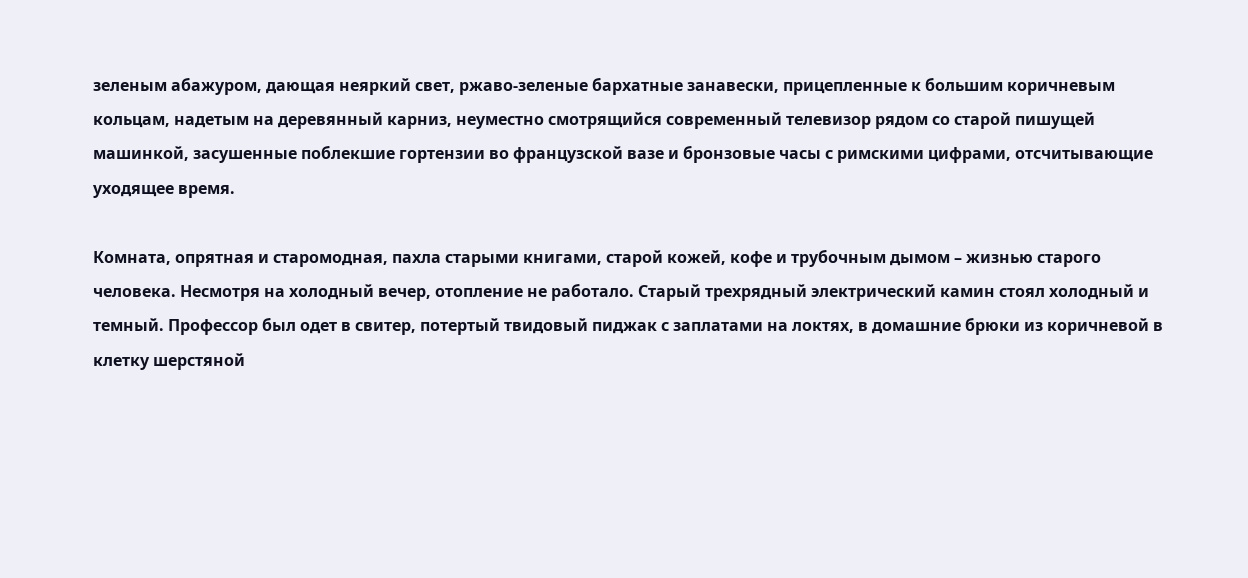зеленым абажуром, дающая неяркий свет, ржаво-зеленые бархатные занавески, прицепленные к большим коричневым кольцам, надетым на деревянный карниз, неуместно смотрящийся современный телевизор рядом со старой пишущей машинкой, засушенные поблекшие гортензии во французской вазе и бронзовые часы с римскими цифрами, отсчитывающие уходящее время.

Комната, опрятная и старомодная, пахла старыми книгами, старой кожей, кофе и трубочным дымом – жизнью старого человека. Несмотря на холодный вечер, отопление не работало. Старый трехрядный электрический камин стоял холодный и темный. Профессор был одет в свитер, потертый твидовый пиджак с заплатами на локтях, в домашние брюки из коричневой в клетку шерстяной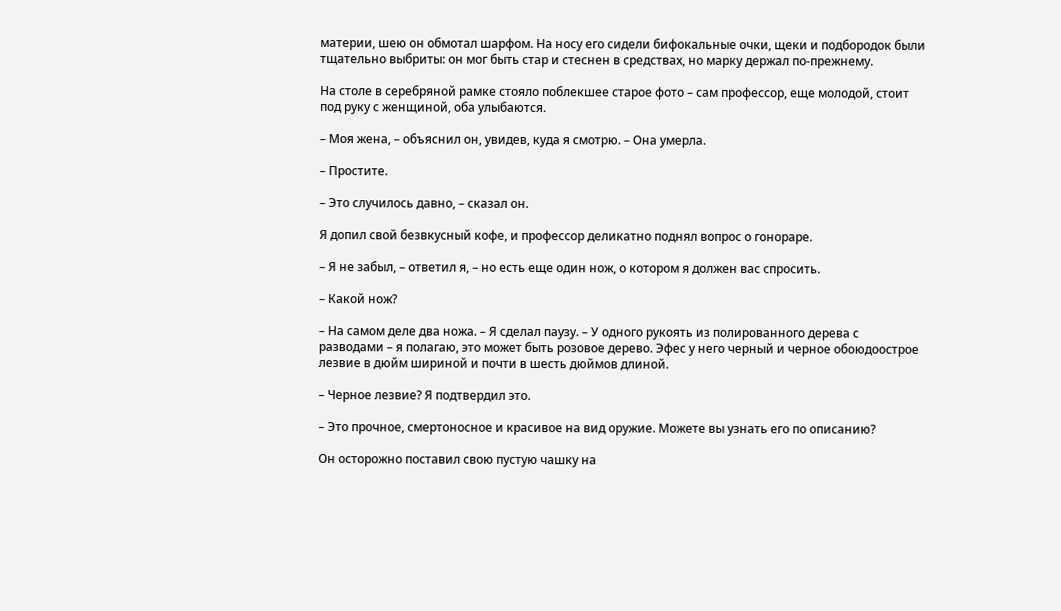материи, шею он обмотал шарфом. На носу его сидели бифокальные очки, щеки и подбородок были тщательно выбриты: он мог быть стар и стеснен в средствах, но марку держал по-прежнему.

На столе в серебряной рамке стояло поблекшее старое фото – сам профессор, еще молодой, стоит под руку с женщиной, оба улыбаются.

– Моя жена, – объяснил он, увидев, куда я смотрю. – Она умерла.

– Простите.

– Это случилось давно, – сказал он.

Я допил свой безвкусный кофе, и профессор деликатно поднял вопрос о гонораре.

– Я не забыл, – ответил я, – но есть еще один нож, о котором я должен вас спросить.

– Какой нож?

– На самом деле два ножа. – Я сделал паузу. – У одного рукоять из полированного дерева с разводами – я полагаю, это может быть розовое дерево. Эфес у него черный и черное обоюдоострое лезвие в дюйм шириной и почти в шесть дюймов длиной.

– Черное лезвие? Я подтвердил это.

– Это прочное, смертоносное и красивое на вид оружие. Можете вы узнать его по описанию?

Он осторожно поставил свою пустую чашку на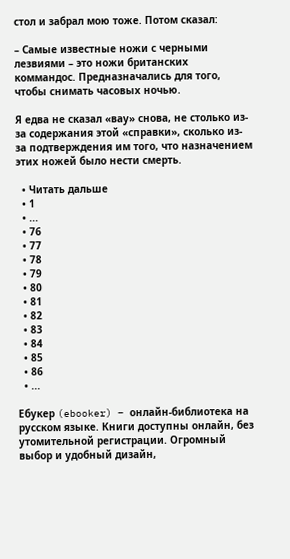стол и забрал мою тоже. Потом сказал:

– Самые известные ножи с черными лезвиями – это ножи британских коммандос. Предназначались для того, чтобы снимать часовых ночью.

Я едва не сказал «вау» снова, не столько из-за содержания этой «справки», сколько из-за подтверждения им того, что назначением этих ножей было нести смерть.

  • Читать дальше
  • 1
  • ...
  • 76
  • 77
  • 78
  • 79
  • 80
  • 81
  • 82
  • 83
  • 84
  • 85
  • 86
  • ...

Ебукер (ebooker) – онлайн-библиотека на русском языке. Книги доступны онлайн, без утомительной регистрации. Огромный выбор и удобный дизайн,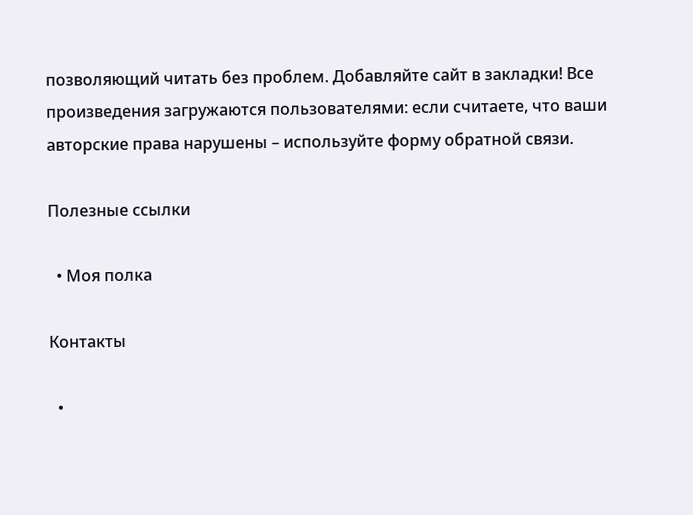позволяющий читать без проблем. Добавляйте сайт в закладки! Все произведения загружаются пользователями: если считаете, что ваши авторские права нарушены – используйте форму обратной связи.

Полезные ссылки

  • Моя полка

Контакты

  •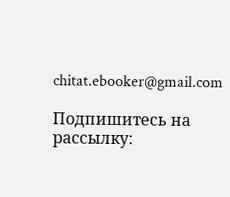chitat.ebooker@gmail.com

Подпишитесь на рассылку: